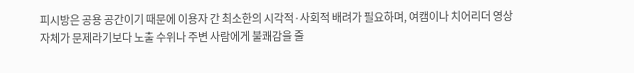피시방은 공용 공간이기 때문에 이용자 간 최소한의 시각적·사회적 배려가 필요하며, 여캠이나 치어리더 영상 자체가 문제라기보다 노출 수위나 주변 사람에게 불쾌감을 줄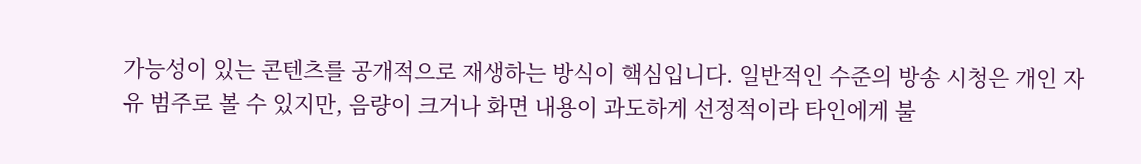가능성이 있는 콘텐츠를 공개적으로 재생하는 방식이 핵심입니다. 일반적인 수준의 방송 시청은 개인 자유 범주로 볼 수 있지만, 음량이 크거나 화면 내용이 과도하게 선정적이라 타인에게 불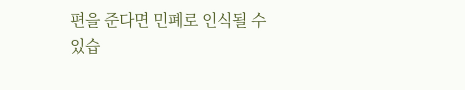편을 준다면 민폐로 인식될 수 있습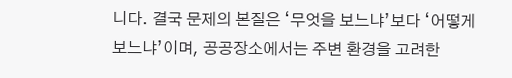니다. 결국 문제의 본질은 ‘무엇을 보느냐’보다 ‘어떻게 보느냐’이며, 공공장소에서는 주변 환경을 고려한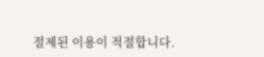절제된 이용이 적절합니다.